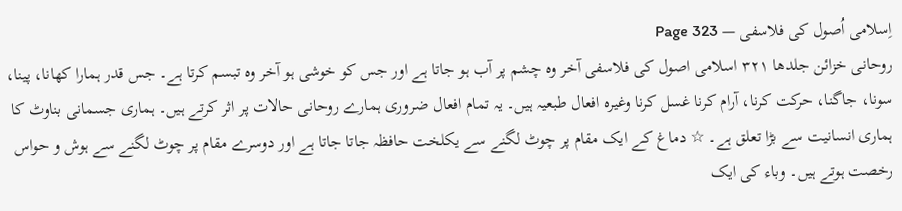اِسلامی اُصول کی فلاسفی — Page 323
روحانی خزائن جلدها ۳۲۱ اسلامی اصول کی فلاسفی آخر وہ چشم پر آب ہو جاتا ہے اور جس کو خوشی ہو آخر وہ تبسم کرتا ہے۔ جس قدر ہمارا کھانا، پینا، سونا، جاگنا، حرکت کرنا، آرام کرنا غسل کرنا وغیرہ افعال طبعیہ ہیں۔ یہ تمام افعال ضروری ہمارے روحانی حالات پر اثر کرتے ہیں۔ ہماری جسمانی بناوٹ کا ہماری انسانیت سے بڑا تعلق ہے۔ ☆ دماغ کے ایک مقام پر چوٹ لگنے سے یکلخت حافظہ جاتا جاتا ہے اور دوسرے مقام پر چوٹ لگنے سے ہوش و حواس رخصت ہوتے ہیں۔ وباء کی ایک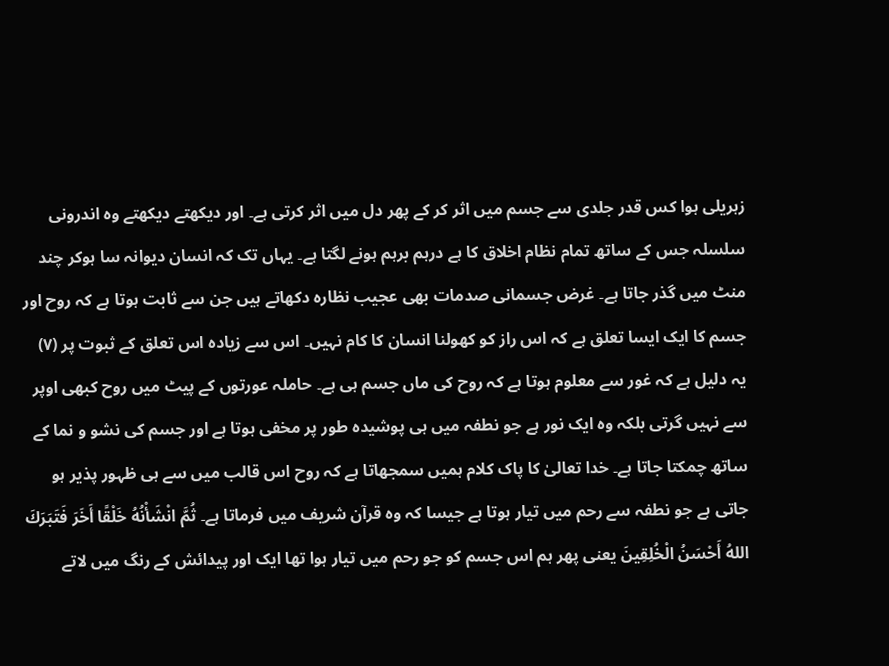زہریلی ہوا کس قدر جلدی سے جسم میں اثر کر کے پھر دل میں اثر کرتی ہے۔ اور دیکھتے دیکھتے وہ اندرونی سلسلہ جس کے ساتھ تمام نظام اخلاق کا ہے درہم برہم ہونے لگتا ہے۔ یہاں تک کہ انسان دیوانہ سا ہوکر چند منٹ میں گذر جاتا ہے۔ غرض جسمانی صدمات بھی عجیب نظارہ دکھاتے ہیں جن سے ثابت ہوتا ہے کہ روح اور جسم کا ایک ایسا تعلق ہے کہ اس راز کو کھولنا انسان کا کام نہیں۔ اس سے زیادہ اس تعلق کے ثبوت پر (۷) یہ دلیل ہے کہ غور سے معلوم ہوتا ہے کہ روح کی ماں جسم ہی ہے۔ حاملہ عورتوں کے پیٹ میں روح کبھی اوپر سے نہیں گرتی بلکہ وہ ایک نور ہے جو نطفہ میں ہی پوشیدہ طور پر مخفی ہوتا ہے اور جسم کی نشو و نما کے ساتھ چمکتا جاتا ہے۔ خدا تعالیٰ کا پاک کلام ہمیں سمجھاتا ہے کہ روح اس قالب میں سے ہی ظہور پذیر ہو جاتی ہے جو نطفہ سے رحم میں تیار ہوتا ہے جیسا کہ وہ قرآن شریف میں فرماتا ہے۔ ثُمَّ انْشَأْنُهُ خَلْقًا أَخَرَ فَتَبَرَكَ اللهُ أَحْسَنُ الْخُلِقِينَ یعنی پھر ہم اس جسم کو جو رحم میں تیار ہوا تھا ایک اور پیدائش کے رنگ میں لاتے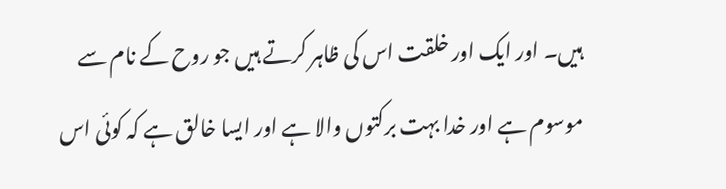ہیں۔ اور ایک اور خلقت اس کی ظاہر کرتے ہیں جو روح کے نام سے موسوم ہے اور خدا بہت برکتوں والا ہے اور ایسا خالق ہے کہ کوئی اس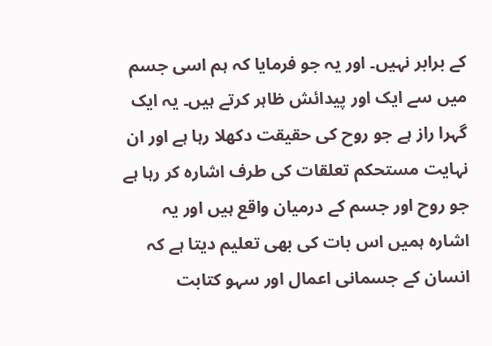کے برابر نہیں۔ اور یہ جو فرمایا کہ ہم اسی جسم میں سے ایک اور پیدائش ظاہر کرتے ہیں۔ یہ ایک گہرا راز ہے جو روح کی حقیقت دکھلا رہا ہے اور ان نہایت مستحکم تعلقات کی طرف اشارہ کر رہا ہے جو روح اور جسم کے درمیان واقع ہیں اور یہ اشارہ ہمیں اس بات کی بھی تعلیم دیتا ہے کہ انسان کے جسمانی اعمال اور سہو کتابت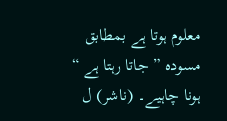معلوم ہوتا ہے بمطابق مسودہ ” جاتا رہتا ہے “ ہونا چاہیے۔ (ناشر) ل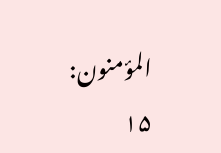المؤمنون: ۱۵